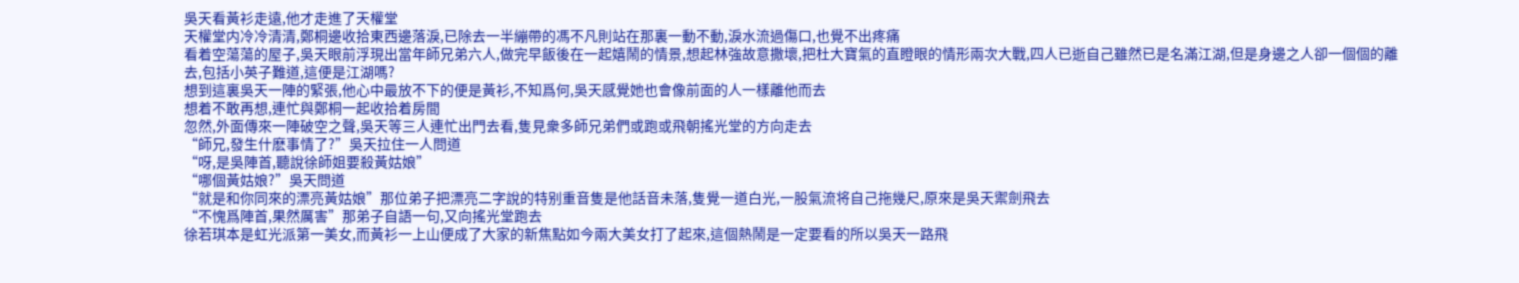吳天看黃衫走遠,他才走進了天權堂
天權堂内冷冷清清,鄭桐邊收拾東西邊落淚,已除去一半繃帶的馮不凡則站在那裏一動不動,淚水流過傷口,也覺不出疼痛
看着空蕩蕩的屋子,吳天眼前浮現出當年師兄弟六人,做完早飯後在一起嬉鬧的情景,想起林強故意撒壞,把杜大寶氣的直瞪眼的情形兩次大戰,四人已逝自己雖然已是名滿江湖,但是身邊之人卻一個個的離去,包括小英子難道,這便是江湖嗎?
想到這裏吳天一陣的緊張,他心中最放不下的便是黃衫,不知爲何,吳天感覺她也會像前面的人一樣離他而去
想着不敢再想,連忙與鄭桐一起收拾着房間
忽然,外面傳來一陣破空之聲,吳天等三人連忙出門去看,隻見衆多師兄弟們或跑或飛朝搖光堂的方向走去
“師兄,發生什麽事情了?”吳天拉住一人問道
“呀,是吳陣首,聽說徐師姐要殺黃姑娘”
“哪個黃姑娘?”吳天問道
“就是和你同來的漂亮黃姑娘”那位弟子把漂亮二字說的特别重音隻是他話音未落,隻覺一道白光,一股氣流将自己拖幾尺,原來是吳天禦劍飛去
“不愧爲陣首,果然厲害”那弟子自語一句,又向搖光堂跑去
徐若琪本是虹光派第一美女,而黃衫一上山便成了大家的新焦點如今兩大美女打了起來,這個熱鬧是一定要看的所以吳天一路飛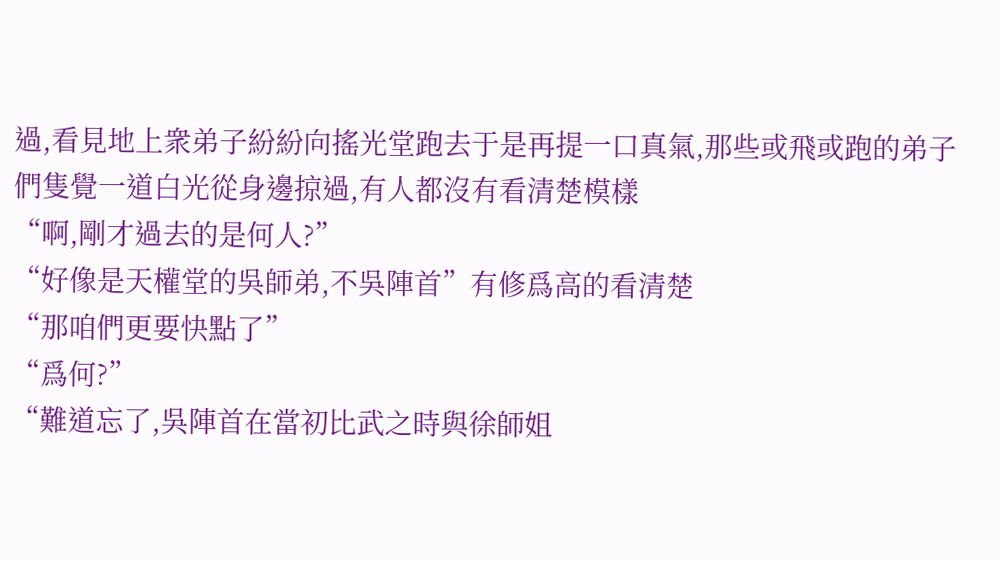過,看見地上衆弟子紛紛向搖光堂跑去于是再提一口真氣,那些或飛或跑的弟子們隻覺一道白光從身邊掠過,有人都沒有看清楚模樣
“啊,剛才過去的是何人?”
“好像是天權堂的吳師弟,不吳陣首”有修爲高的看清楚
“那咱們更要快點了”
“爲何?”
“難道忘了,吳陣首在當初比武之時與徐師姐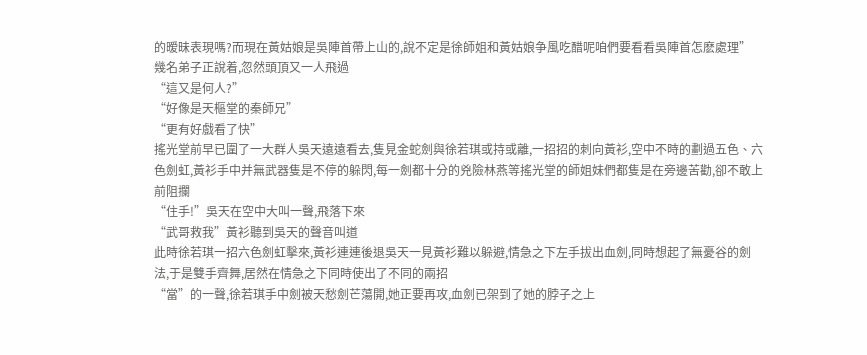的暧昧表現嗎?而現在黃姑娘是吳陣首帶上山的,說不定是徐師姐和黃姑娘争風吃醋呢咱們要看看吳陣首怎麽處理”
幾名弟子正說着,忽然頭頂又一人飛過
“這又是何人?”
“好像是天樞堂的秦師兄”
“更有好戲看了快”
搖光堂前早已圍了一大群人吳天遠遠看去,隻見金蛇劍與徐若琪或持或離,一招招的刺向黃衫,空中不時的劃過五色、六色劍虹,黃衫手中并無武器隻是不停的躲閃,每一劍都十分的兇險林燕等搖光堂的師姐妹們都隻是在旁邊苦勸,卻不敢上前阻攔
“住手!”吳天在空中大叫一聲,飛落下來
“武哥救我”黃衫聽到吳天的聲音叫道
此時徐若琪一招六色劍虹擊來,黃衫連連後退吳天一見黃衫難以躲避,情急之下左手拔出血劍,同時想起了無憂谷的劍法,于是雙手齊舞,居然在情急之下同時使出了不同的兩招
“當”的一聲,徐若琪手中劍被天愁劍芒蕩開,她正要再攻,血劍已架到了她的脖子之上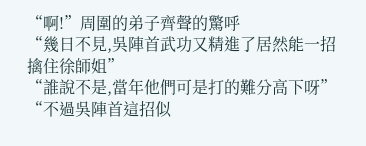“啊!”周圍的弟子齊聲的驚呼
“幾日不見,吳陣首武功又精進了居然能一招擒住徐師姐”
“誰說不是,當年他們可是打的難分高下呀”
“不過吳陣首這招似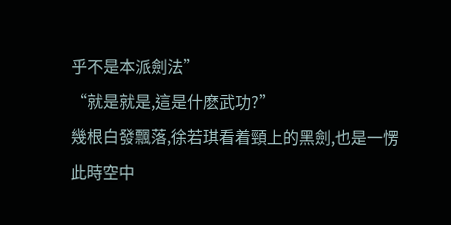乎不是本派劍法”
“就是就是,這是什麽武功?”
幾根白發飄落,徐若琪看着頸上的黑劍,也是一愣
此時空中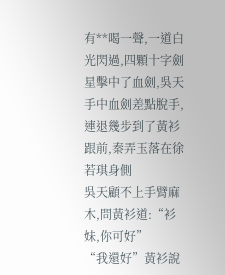有**喝一聲,一道白光閃過,四顆十字劍星擊中了血劍,吳天手中血劍差點脫手,連退幾步到了黃衫跟前,秦弄玉落在徐若琪身側
吳天顧不上手臂麻木,問黃衫道:“衫妹,你可好”
“我還好”黃衫說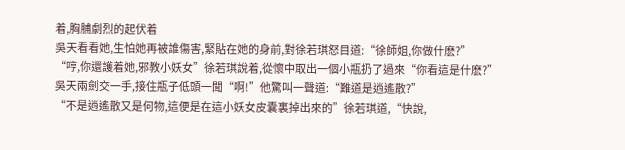着,胸脯劇烈的起伏着
吳天看看她,生怕她再被誰傷害,緊貼在她的身前,對徐若琪怒目道:“徐師姐,你做什麽?”
“哼,你還護着她,邪教小妖女”徐若琪說着,從懷中取出一個小瓶扔了過來“你看這是什麽?”
吳天兩劍交一手,接住瓶子低頭一聞“啊!”他驚叫一聲道:“難道是逍遙散?”
“不是逍遙散又是何物,這便是在這小妖女皮囊裏掉出來的”徐若琪道,“快說,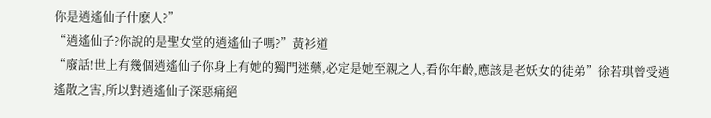你是逍遙仙子什麽人?”
“逍遙仙子?你說的是聖女堂的逍遙仙子嗎?”黃衫道
“廢話!世上有幾個逍遙仙子你身上有她的獨門迷藥,必定是她至親之人,看你年齡,應該是老妖女的徒弟”徐若琪曾受逍遙散之害,所以對逍遙仙子深惡痛絕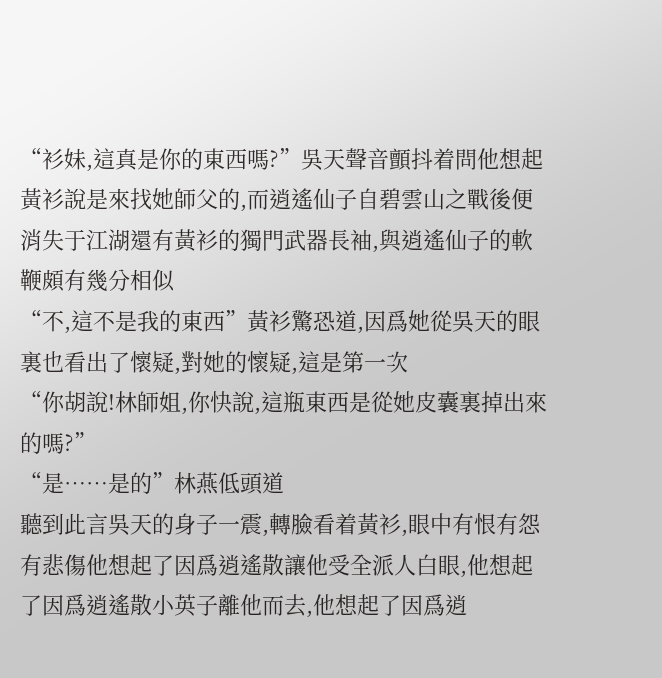“衫妹,這真是你的東西嗎?”吳天聲音顫抖着問他想起黃衫說是來找她師父的,而逍遙仙子自碧雲山之戰後便消失于江湖還有黃衫的獨門武器長袖,與逍遙仙子的軟鞭頗有幾分相似
“不,這不是我的東西”黃衫驚恐道,因爲她從吳天的眼裏也看出了懷疑,對她的懷疑,這是第一次
“你胡說!林師姐,你快說,這瓶東西是從她皮囊裏掉出來的嗎?”
“是……是的”林燕低頭道
聽到此言吳天的身子一震,轉臉看着黃衫,眼中有恨有怨有悲傷他想起了因爲逍遙散讓他受全派人白眼,他想起了因爲逍遙散小英子離他而去,他想起了因爲逍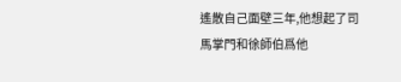遙散自己面壁三年,他想起了司馬掌門和徐師伯爲他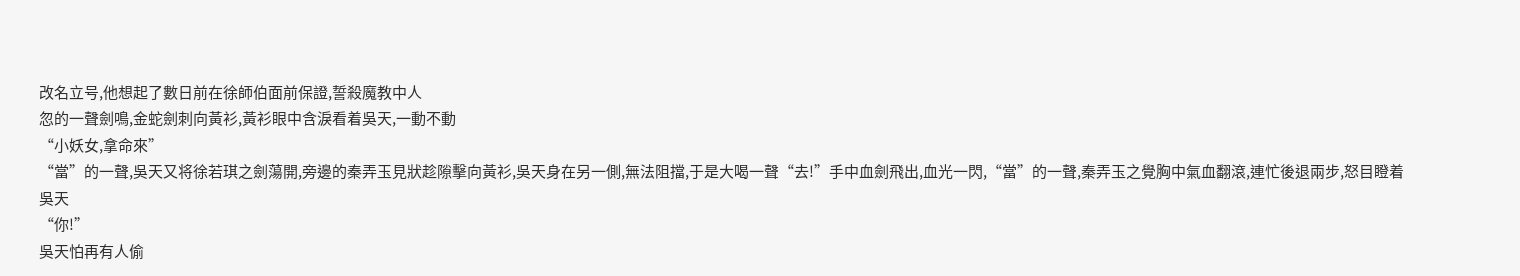改名立号,他想起了數日前在徐師伯面前保證,誓殺魔教中人
忽的一聲劍鳴,金蛇劍刺向黃衫,黃衫眼中含淚看着吳天,一動不動
“小妖女,拿命來”
“當”的一聲,吳天又将徐若琪之劍蕩開,旁邊的秦弄玉見狀趁隙擊向黃衫,吳天身在另一側,無法阻擋,于是大喝一聲“去!”手中血劍飛出,血光一閃,“當”的一聲,秦弄玉之覺胸中氣血翻滾,連忙後退兩步,怒目瞪着吳天
“你!”
吳天怕再有人偷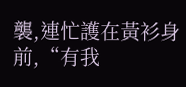襲,連忙護在黃衫身前,“有我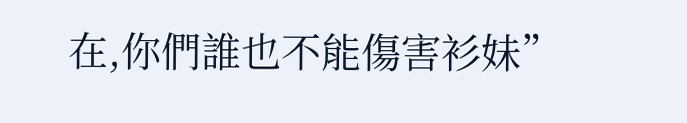在,你們誰也不能傷害衫妹”